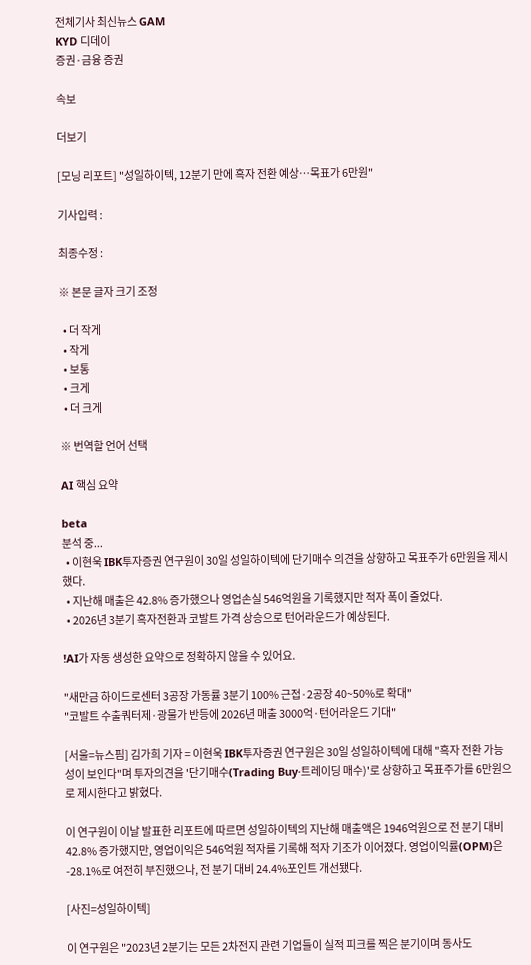전체기사 최신뉴스 GAM
KYD 디데이
증권·금융 증권

속보

더보기

[모닝 리포트] "성일하이텍, 12분기 만에 흑자 전환 예상…목표가 6만원"

기사입력 :

최종수정 :

※ 본문 글자 크기 조정

  • 더 작게
  • 작게
  • 보통
  • 크게
  • 더 크게

※ 번역할 언어 선택

AI 핵심 요약

beta
분석 중...
  • 이현욱 IBK투자증권 연구원이 30일 성일하이텍에 단기매수 의견을 상향하고 목표주가 6만원을 제시했다.
  • 지난해 매출은 42.8% 증가했으나 영업손실 546억원을 기록했지만 적자 폭이 줄었다.
  • 2026년 3분기 흑자전환과 코발트 가격 상승으로 턴어라운드가 예상된다.

!AI가 자동 생성한 요약으로 정확하지 않을 수 있어요.

"새만금 하이드로센터 3공장 가동률 3분기 100% 근접·2공장 40~50%로 확대"
"코발트 수출쿼터제·광물가 반등에 2026년 매출 3000억·턴어라운드 기대"

[서울=뉴스핌] 김가희 기자 = 이현욱 IBK투자증권 연구원은 30일 성일하이텍에 대해 "흑자 전환 가능성이 보인다"며 투자의견을 '단기매수(Trading Buy·트레이딩 매수)'로 상향하고 목표주가를 6만원으로 제시한다고 밝혔다.

이 연구원이 이날 발표한 리포트에 따르면 성일하이텍의 지난해 매출액은 1946억원으로 전 분기 대비 42.8% 증가했지만, 영업이익은 546억원 적자를 기록해 적자 기조가 이어졌다. 영업이익률(OPM)은 -28.1%로 여전히 부진했으나, 전 분기 대비 24.4%포인트 개선됐다.

[사진=성일하이텍]

이 연구원은 "2023년 2분기는 모든 2차전지 관련 기업들이 실적 피크를 찍은 분기이며 동사도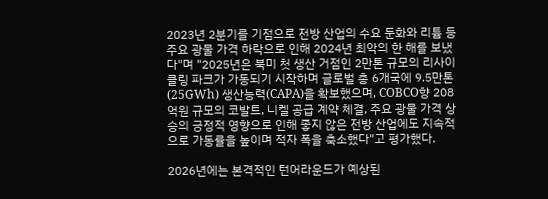2023년 2분기를 기점으로 전방 산업의 수요 둔화와 리튬 등 주요 광물 가격 하락으로 인해 2024년 최악의 한 해를 보냈다"며 "2025년은 북미 첫 생산 거점인 2만톤 규모의 리사이클링 파크가 가동되기 시작하며 글로벌 총 6개국에 9.5만톤(25GWh) 생산능력(CAPA)을 확보했으며, COBCO향 208억원 규모의 코발트, 니켈 공급 계약 체결, 주요 광물 가격 상승의 긍정적 영향으로 인해 좋지 않은 전방 산업에도 지속적으로 가동률을 높이며 적자 폭을 축소했다"고 평가했다.

2026년에는 본격적인 턴어라운드가 예상된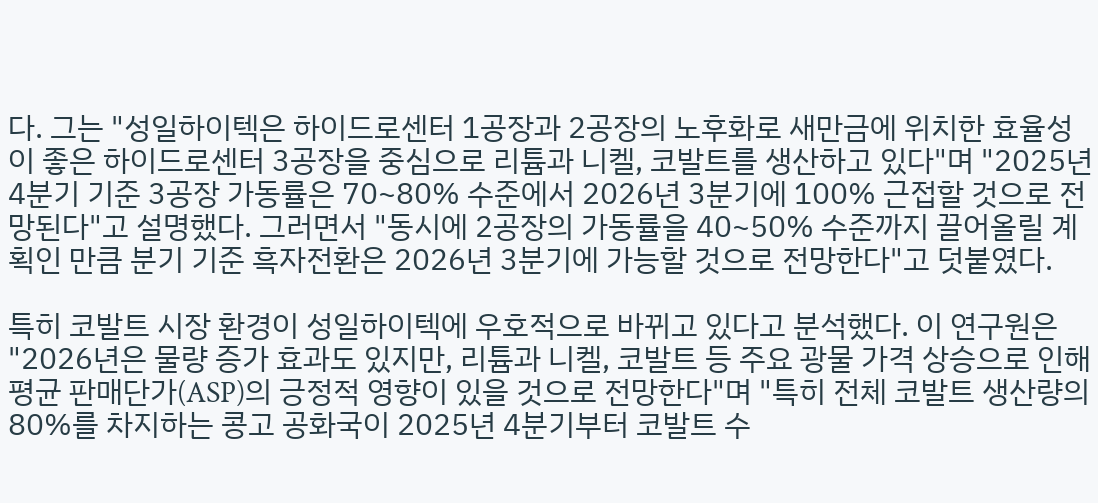다. 그는 "성일하이텍은 하이드로센터 1공장과 2공장의 노후화로 새만금에 위치한 효율성이 좋은 하이드로센터 3공장을 중심으로 리튬과 니켈, 코발트를 생산하고 있다"며 "2025년 4분기 기준 3공장 가동률은 70~80% 수준에서 2026년 3분기에 100% 근접할 것으로 전망된다"고 설명했다. 그러면서 "동시에 2공장의 가동률을 40~50% 수준까지 끌어올릴 계획인 만큼 분기 기준 흑자전환은 2026년 3분기에 가능할 것으로 전망한다"고 덧붙였다.

특히 코발트 시장 환경이 성일하이텍에 우호적으로 바뀌고 있다고 분석했다. 이 연구원은 "2026년은 물량 증가 효과도 있지만, 리튬과 니켈, 코발트 등 주요 광물 가격 상승으로 인해 평균 판매단가(ASP)의 긍정적 영향이 있을 것으로 전망한다"며 "특히 전체 코발트 생산량의 80%를 차지하는 콩고 공화국이 2025년 4분기부터 코발트 수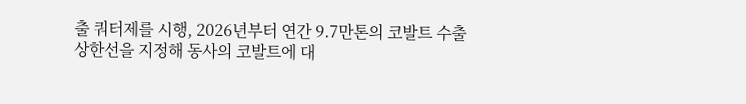출 쿼터제를 시행, 2026년부터 연간 9.7만톤의 코발트 수출 상한선을 지정해 동사의 코발트에 대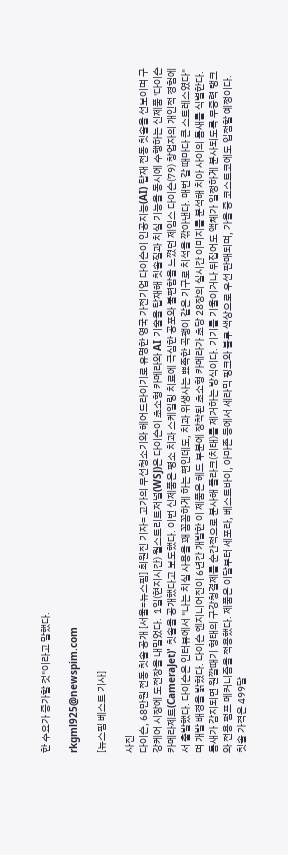한 수요가 증가할 것"이라고 말했다.

rkgml925@newspim.com

[뉴스핌 베스트 기사]

사진
다이슨, 68만원 전동 칫솔 공개 [서울=뉴스핌] 최원진 기자= 고가의 무선청소기와 헤어드라이기로 유명한 영국 가전기업 다이슨이 인공지능(AI) 탑재 전동 칫솔을 선보이며 구강케어 시장에 도전장을 내밀었다.  1일(현지시간) 월스트리트저널(WSJ)은 다이슨이 초소형 카메라와 AI 기술을 탑재해 칫솔질과 치실 기능을 동시에 수행하는 신제품 '다이슨 카메라제트(CameraJet)' 칫솔을 공개했다고 보도했다. 이번 신제품은 평소 치과 스케일링 치료에 극심한 공포와 불편함을 느꼈던 제임스 다이슨(79) 창업자의 개인적 경험에서 출발했다. 다이슨은 인터뷰에서 "나는 치실 사용을 꽤 꼼꼼하게 하는 편인데도, 치과 위생사는 뾰족한 곡괭이 같은 기구로 치석을 깎아낸다. 매번 갈 때마다 큰 스트레스였다"며 개발 배경을 밝혔다. 다이슨 엔지니어진이 6년간 개발한 이 제품은 헤드 부분에 장착된 초소형 카메라가 초당 28장의 실시간 이미지를 분석해 치아 사이의 틈새를 식별한다. 틈새가 감지되면 원깔때기 형태의 구강청결제를 순간적으로 분사해 플라크(치태)를 제거하는 방식이다. 기기를 기울이거나 뒤집어도 액체가 일정하게 분사되도록 무중력 탱크와 전용 펌프 메커니즘을 적용했다. 제품은 이달부터 세포라, 베스트바이, 아마존 등에서 세라믹 핑크와 블루 색상으로 우선 판매되며, 가을 중 코스트코에도 입점할 예정이다. 칫솔 가격은 499달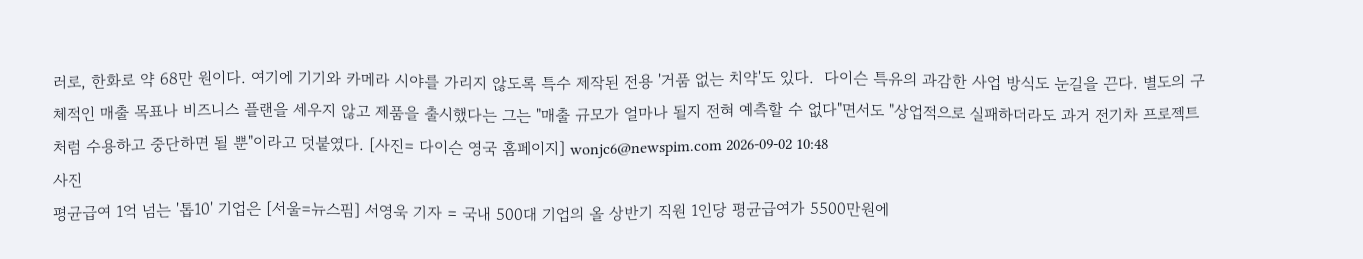러로, 한화로 약 68만 원이다. 여기에 기기와 카메라 시야를 가리지 않도록 특수 제작된 전용 '거품 없는 치약'도 있다.  다이슨 특유의 과감한 사업 방식도 눈길을 끈다. 별도의 구체적인 매출 목표나 비즈니스 플랜을 세우지 않고 제품을 출시했다는 그는 "매출 규모가 얼마나 될지 전혀 예측할 수 없다"면서도 "상업적으로 실패하더라도 과거 전기차 프로젝트처럼 수용하고 중단하면 될 뿐"이라고 덧붙였다. [사진= 다이슨 영국 홈페이지] wonjc6@newspim.com 2026-09-02 10:48
사진
평균급여 1억 넘는 '톱10' 기업은 [서울=뉴스핌] 서영욱 기자 = 국내 500대 기업의 올 상반기 직원 1인당 평균급여가 5500만원에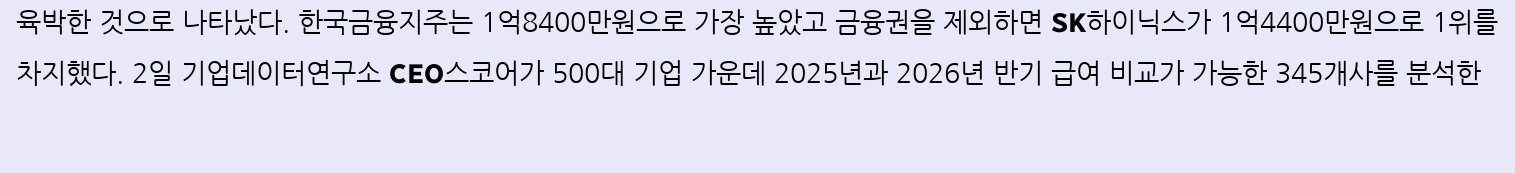육박한 것으로 나타났다. 한국금융지주는 1억8400만원으로 가장 높았고 금융권을 제외하면 SK하이닉스가 1억4400만원으로 1위를 차지했다. 2일 기업데이터연구소 CEO스코어가 500대 기업 가운데 2025년과 2026년 반기 급여 비교가 가능한 345개사를 분석한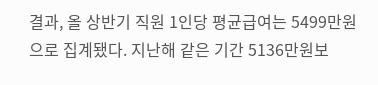결과, 올 상반기 직원 1인당 평균급여는 5499만원으로 집계됐다. 지난해 같은 기간 5136만원보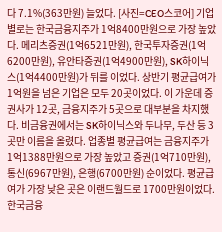다 7.1%(363만원) 늘었다. [사진=CEO스코어] 기업별로는 한국금융지주가 1억8400만원으로 가장 높았다. 메리츠증권(1억6521만원), 한국투자증권(1억6200만원), 유안타증권(1억4900만원), SK하이닉스(1억4400만원)가 뒤를 이었다. 상반기 평균급여가 1억원을 넘은 기업은 모두 20곳이었다. 이 가운데 증권사가 12곳, 금융지주가 5곳으로 대부분을 차지했다. 비금융권에서는 SK하이닉스와 두나무, 두산 등 3곳만 이름을 올렸다. 업종별 평균급여는 금융지주가 1억1388만원으로 가장 높았고 증권(1억710만원), 통신(6967만원), 은행(6700만원) 순이었다. 평균급여가 가장 낮은 곳은 이랜드월드로 1700만원이었다. 한국금융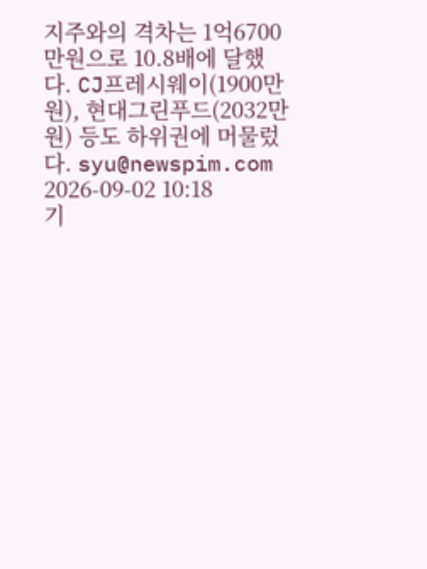지주와의 격차는 1억6700만원으로 10.8배에 달했다. CJ프레시웨이(1900만원), 현대그린푸드(2032만원) 등도 하위권에 머물렀다. syu@newspim.com 2026-09-02 10:18
기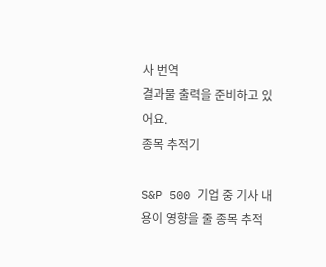사 번역
결과물 출력을 준비하고 있어요.
종목 추적기

S&P 500 기업 중 기사 내용이 영향을 줄 종목 추적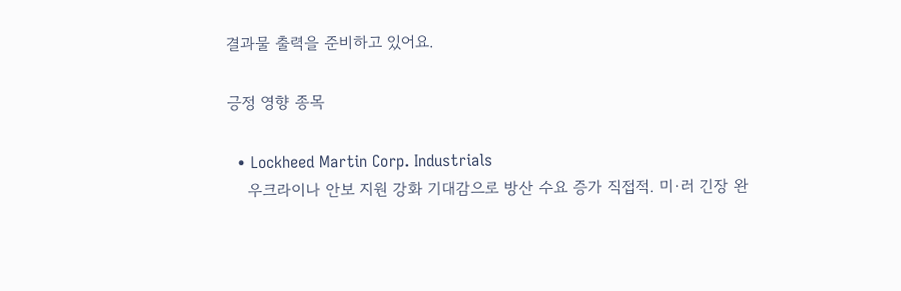결과물 출력을 준비하고 있어요.

긍정 영향 종목

  • Lockheed Martin Corp. Industrials
    우크라이나 안보 지원 강화 기대감으로 방산 수요 증가 직접적. 미·러 긴장 완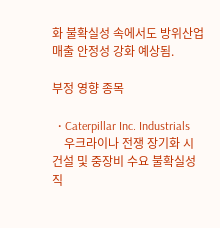화 불확실성 속에서도 방위산업 매출 안정성 강화 예상됨.

부정 영향 종목

  • Caterpillar Inc. Industrials
    우크라이나 전쟁 장기화 시 건설 및 중장비 수요 불확실성 직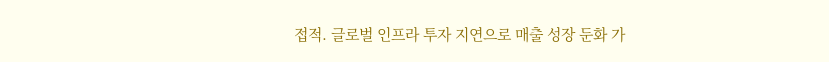접적. 글로벌 인프라 투자 지연으로 매출 성장 둔화 가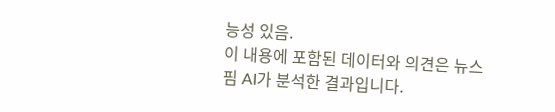능성 있음.
이 내용에 포함된 데이터와 의견은 뉴스핌 AI가 분석한 결과입니다.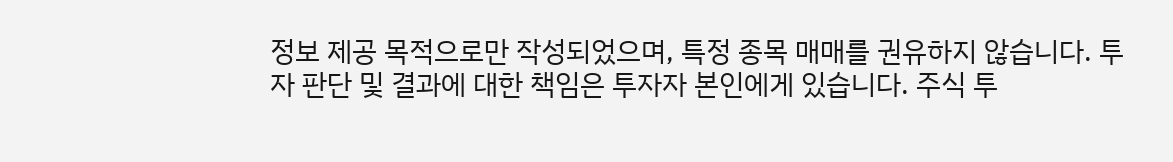정보 제공 목적으로만 작성되었으며, 특정 종목 매매를 권유하지 않습니다. 투자 판단 및 결과에 대한 책임은 투자자 본인에게 있습니다. 주식 투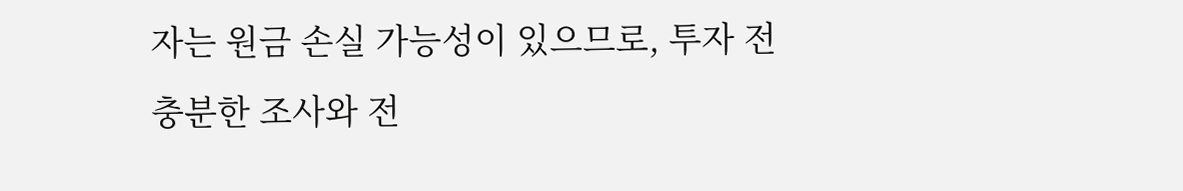자는 원금 손실 가능성이 있으므로, 투자 전 충분한 조사와 전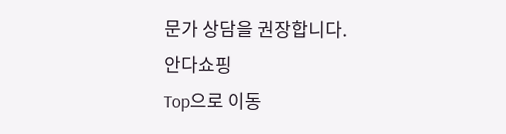문가 상담을 권장합니다.
안다쇼핑
Top으로 이동